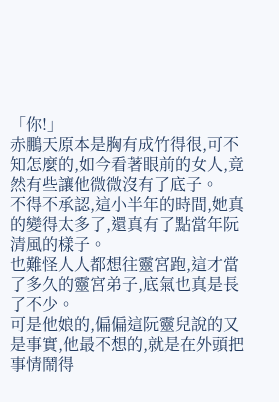「你!」
赤鵬天原本是胸有成竹得很,可不知怎麼的,如今看著眼前的女人,竟然有些讓他微微沒有了底子。
不得不承認,這小半年的時間,她真的變得太多了,還真有了點當年阮清風的樣子。
也難怪人人都想往靈宮跑,這才當了多久的靈宮弟子,底氣也真是長了不少。
可是他娘的,偏偏這阮靈兒說的又是事實,他最不想的,就是在外頭把事情鬧得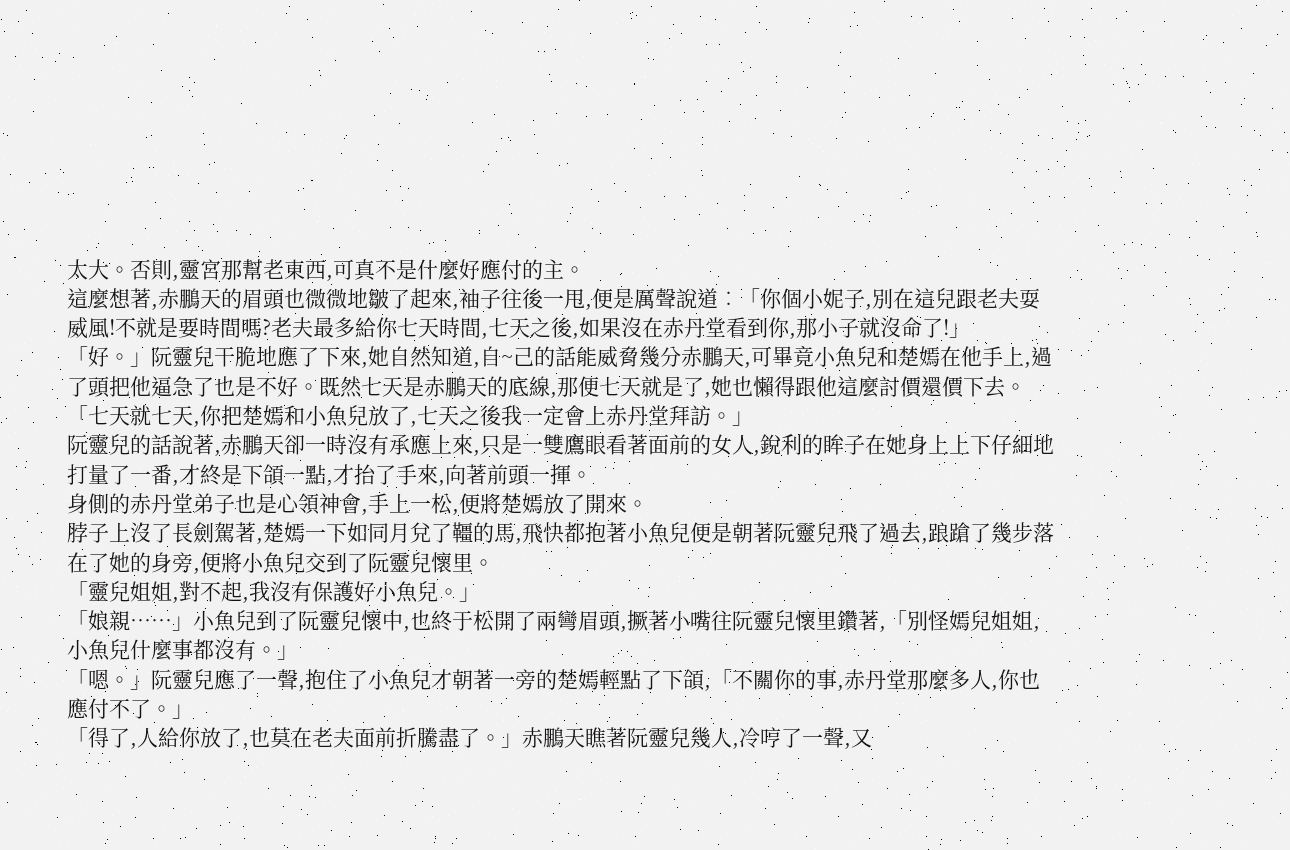太大。否則,靈宮那幫老東西,可真不是什麼好應付的主。
這麼想著,赤鵬天的眉頭也微微地皺了起來,袖子往後一甩,便是厲聲說道︰「你個小妮子,別在這兒跟老夫耍威風!不就是要時間嗎?老夫最多給你七天時間,七天之後,如果沒在赤丹堂看到你,那小子就沒命了!」
「好。」阮靈兒干脆地應了下來,她自然知道,自~己的話能威脅幾分赤鵬天,可畢竟小魚兒和楚嫣在他手上,過了頭把他逼急了也是不好。既然七天是赤鵬天的底線,那便七天就是了,她也懶得跟他這麼討價還價下去。「七天就七天,你把楚嫣和小魚兒放了,七天之後我一定會上赤丹堂拜訪。」
阮靈兒的話說著,赤鵬天卻一時沒有承應上來,只是一雙鷹眼看著面前的女人,銳利的眸子在她身上上下仔細地打量了一番,才終是下頜一點,才抬了手來,向著前頭一揮。
身側的赤丹堂弟子也是心領神會,手上一松,便將楚嫣放了開來。
脖子上沒了長劍駕著,楚嫣一下如同月兌了韁的馬,飛快都抱著小魚兒便是朝著阮靈兒飛了過去,踉蹌了幾步落在了她的身旁,便將小魚兒交到了阮靈兒懷里。
「靈兒姐姐,對不起,我沒有保護好小魚兒。」
「娘親……」小魚兒到了阮靈兒懷中,也終于松開了兩彎眉頭,撅著小嘴往阮靈兒懷里鑽著,「別怪嫣兒姐姐,小魚兒什麼事都沒有。」
「嗯。」阮靈兒應了一聲,抱住了小魚兒才朝著一旁的楚嫣輕點了下頜,「不關你的事,赤丹堂那麼多人,你也應付不了。」
「得了,人給你放了,也莫在老夫面前折騰盡了。」赤鵬天瞧著阮靈兒幾人,冷哼了一聲,又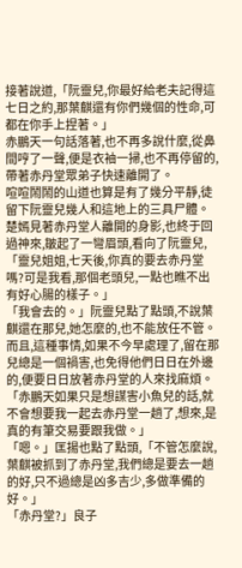接著說道,「阮靈兒,你最好給老夫記得這七日之約,那葉麒還有你們幾個的性命,可都在你手上捏著。」
赤鵬天一句話落著,也不再多說什麼,從鼻間哼了一聲,便是衣袖一掃,也不再停留的,帶著赤丹堂眾弟子快速離開了。
喧喧鬧鬧的山道也算是有了幾分平靜,徒留下阮靈兒幾人和這地上的三具尸體。
楚嫣見著赤丹堂人離開的身影,也終于回過神來,皺起了一彎眉頭,看向了阮靈兒,「靈兒姐姐,七天後,你真的要去赤丹堂嗎?可是我看,那個老頭兒,一點也瞧不出有好心腸的樣子。」
「我會去的。」阮靈兒點了點頭,不說葉麒還在那兒,她怎麼的,也不能放任不管。而且,這種事情,如果不今早處理了,留在那兒總是一個禍害,也免得他們日日在外邊的,便要日日放著赤丹堂的人來找麻煩。「赤鵬天如果只是想謀害小魚兒的話,就不會想要我一起去赤丹堂一趟了,想來,是真的有筆交易要跟我做。」
「嗯。」匡揚也點了點頭,「不管怎麼說,葉麒被抓到了赤丹堂,我們總是要去一趟的好,只不過總是凶多吉少,多做準備的好。」
「赤丹堂?」良子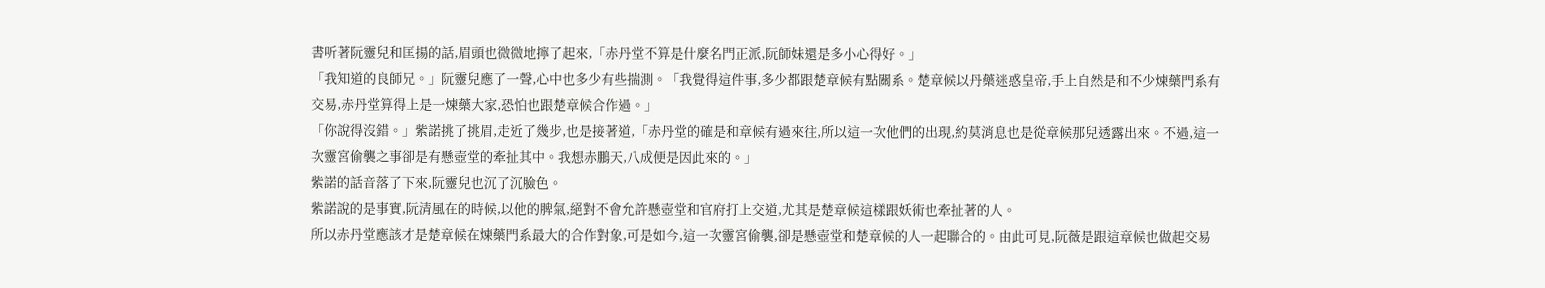書听著阮靈兒和匡揚的話,眉頭也微微地擰了起來,「赤丹堂不算是什麼名門正派,阮師妹還是多小心得好。」
「我知道的良師兄。」阮靈兒應了一聲,心中也多少有些揣測。「我覺得這件事,多少都跟楚章候有點關系。楚章候以丹藥迷惑皇帝,手上自然是和不少煉藥門系有交易,赤丹堂算得上是一煉藥大家,恐怕也跟楚章候合作過。」
「你說得沒錯。」紫諾挑了挑眉,走近了幾步,也是接著道,「赤丹堂的確是和章候有過來往,所以這一次他們的出現,約莫消息也是從章候那兒透露出來。不過,這一次靈宮偷襲之事卻是有懸壺堂的牽扯其中。我想赤鵬天,八成便是因此來的。」
紫諾的話音落了下來,阮靈兒也沉了沉臉色。
紫諾說的是事實,阮清風在的時候,以他的脾氣,絕對不會允許懸壺堂和官府打上交道,尤其是楚章候這樣跟妖術也牽扯著的人。
所以赤丹堂應該才是楚章候在煉藥門系最大的合作對象,可是如今,這一次靈宮偷襲,卻是懸壺堂和楚章候的人一起聯合的。由此可見,阮薇是跟這章候也做起交易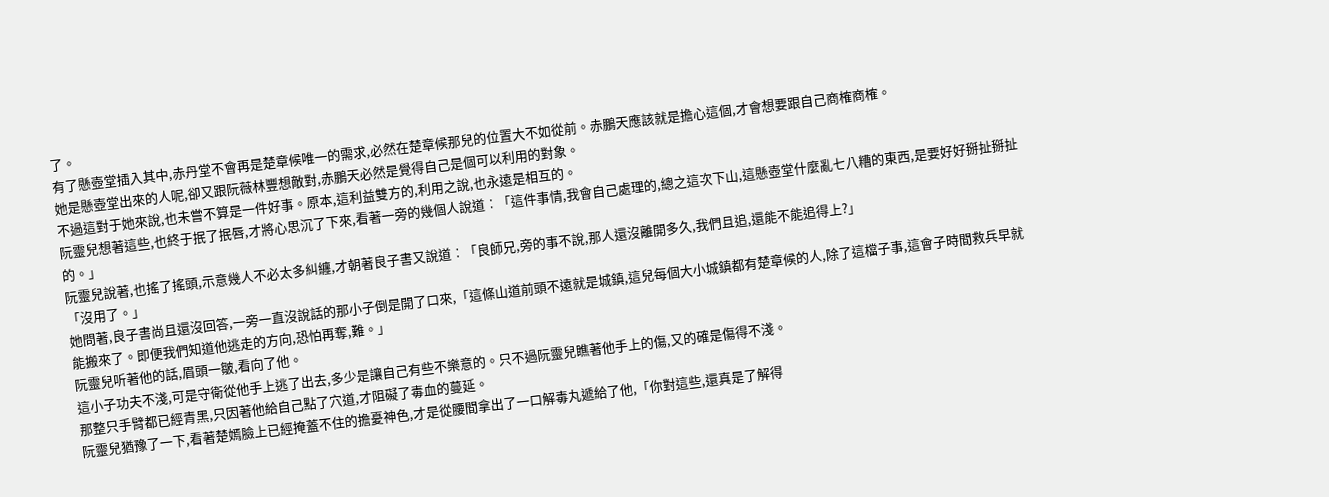了。
有了懸壺堂插入其中,赤丹堂不會再是楚章候唯一的需求,必然在楚章候那兒的位置大不如從前。赤鵬天應該就是擔心這個,才會想要跟自己商榷商榷。
她是懸壺堂出來的人呢,卻又跟阮薇林豐想敵對,赤鵬天必然是覺得自己是個可以利用的對象。
不過這對于她來說,也未嘗不算是一件好事。原本,這利益雙方的,利用之說,也永遠是相互的。
阮靈兒想著這些,也終于抿了抿唇,才將心思沉了下來,看著一旁的幾個人說道︰「這件事情,我會自己處理的,總之這次下山,這懸壺堂什麼亂七八糟的東西,是要好好掰扯掰扯的。」
阮靈兒說著,也搖了搖頭,示意幾人不必太多糾纏,才朝著良子書又說道︰「良師兄,旁的事不說,那人還沒離開多久,我們且追,還能不能追得上?」
「沒用了。」
她問著,良子書尚且還沒回答,一旁一直沒說話的那小子倒是開了口來,「這條山道前頭不遠就是城鎮,這兒每個大小城鎮都有楚章候的人,除了這檔子事,這會子時間救兵早就能搬來了。即便我們知道他逃走的方向,恐怕再奪,難。」
阮靈兒听著他的話,眉頭一皺,看向了他。
這小子功夫不淺,可是守衛從他手上逃了出去,多少是讓自己有些不樂意的。只不過阮靈兒瞧著他手上的傷,又的確是傷得不淺。
那整只手臂都已經青黑,只因著他給自己點了穴道,才阻礙了毒血的蔓延。
阮靈兒猶豫了一下,看著楚嫣臉上已經掩蓋不住的擔憂神色,才是從腰間拿出了一口解毒丸遞給了他,「你對這些,還真是了解得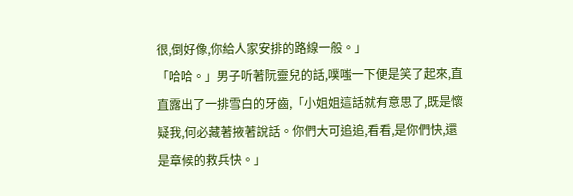很,倒好像,你給人家安排的路線一般。」
「哈哈。」男子听著阮靈兒的話,噗嗤一下便是笑了起來,直直露出了一排雪白的牙齒,「小姐姐這話就有意思了,既是懷疑我,何必藏著掖著說話。你們大可追追,看看,是你們快,還是章候的救兵快。」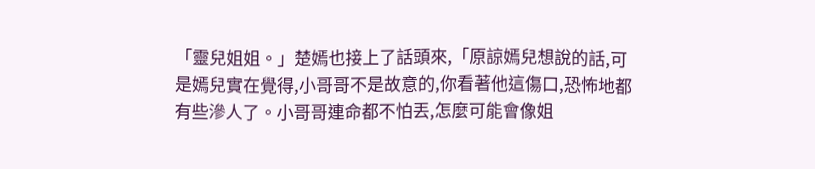「靈兒姐姐。」楚嫣也接上了話頭來,「原諒嫣兒想說的話,可是嫣兒實在覺得,小哥哥不是故意的,你看著他這傷口,恐怖地都有些滲人了。小哥哥連命都不怕丟,怎麼可能會像姐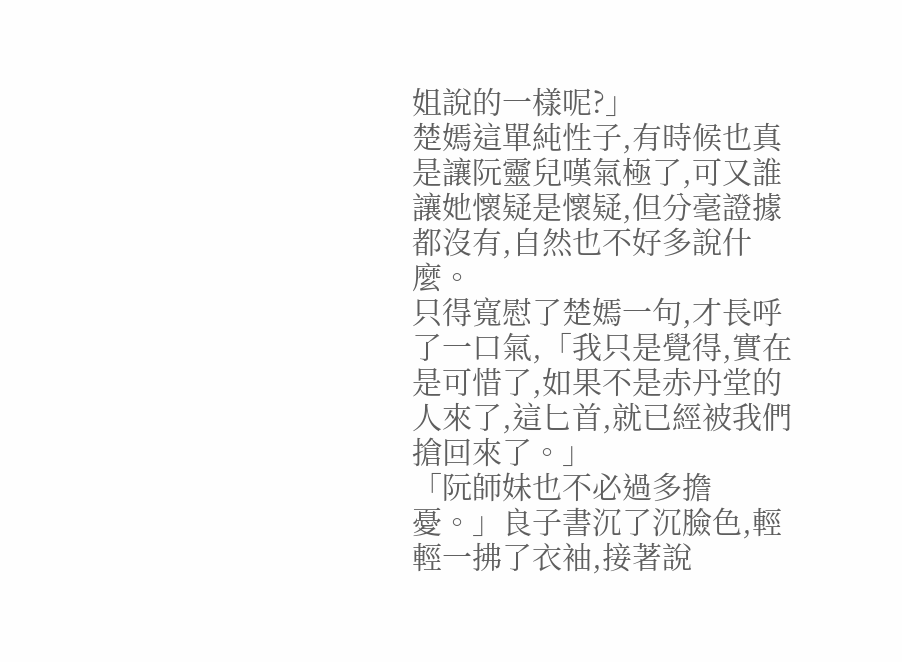姐說的一樣呢?」
楚嫣這單純性子,有時候也真是讓阮靈兒嘆氣極了,可又誰讓她懷疑是懷疑,但分毫證據都沒有,自然也不好多說什麼。
只得寬慰了楚嫣一句,才長呼了一口氣,「我只是覺得,實在是可惜了,如果不是赤丹堂的人來了,這匕首,就已經被我們搶回來了。」
「阮師妹也不必過多擔憂。」良子書沉了沉臉色,輕輕一拂了衣袖,接著說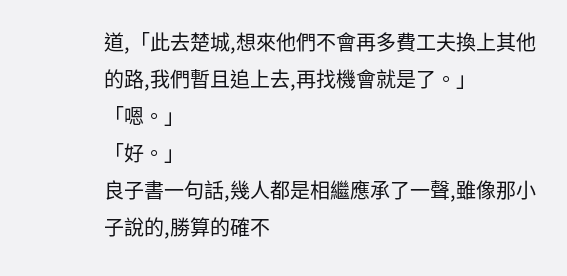道,「此去楚城,想來他們不會再多費工夫換上其他的路,我們暫且追上去,再找機會就是了。」
「嗯。」
「好。」
良子書一句話,幾人都是相繼應承了一聲,雖像那小子說的,勝算的確不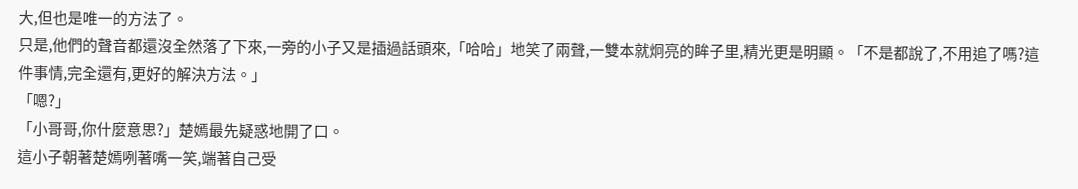大,但也是唯一的方法了。
只是,他們的聲音都還沒全然落了下來,一旁的小子又是插過話頭來,「哈哈」地笑了兩聲,一雙本就炯亮的眸子里,精光更是明顯。「不是都說了,不用追了嗎?這件事情,完全還有,更好的解決方法。」
「嗯?」
「小哥哥,你什麼意思?」楚嫣最先疑惑地開了口。
這小子朝著楚嫣咧著嘴一笑,端著自己受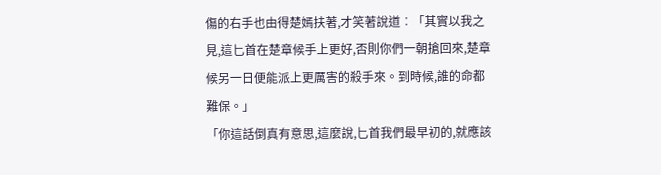傷的右手也由得楚嫣扶著,才笑著說道︰「其實以我之見,這匕首在楚章候手上更好,否則你們一朝搶回來,楚章候另一日便能派上更厲害的殺手來。到時候,誰的命都難保。」
「你這話倒真有意思,這麼說,匕首我們最早初的,就應該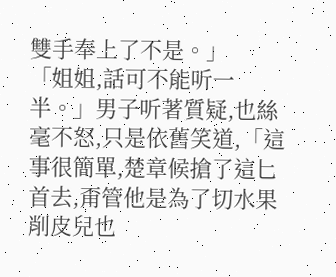雙手奉上了不是。」
「姐姐,話可不能听一半。」男子听著質疑,也絲毫不怒,只是依舊笑道,「這事很簡單,楚章候搶了這匕首去,甭管他是為了切水果削皮兒也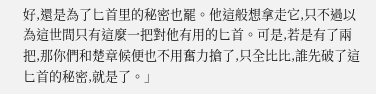好,還是為了匕首里的秘密也罷。他這般想拿走它,只不過以為這世間只有這麼一把對他有用的匕首。可是,若是有了兩把,那你們和楚章候便也不用奮力搶了,只全比比,誰先破了這匕首的秘密,就是了。」